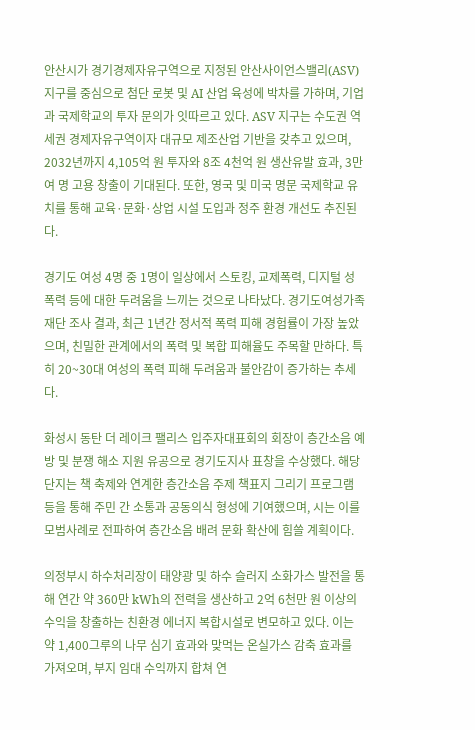안산시가 경기경제자유구역으로 지정된 안산사이언스밸리(ASV) 지구를 중심으로 첨단 로봇 및 AI 산업 육성에 박차를 가하며, 기업과 국제학교의 투자 문의가 잇따르고 있다. ASV 지구는 수도권 역세권 경제자유구역이자 대규모 제조산업 기반을 갖추고 있으며, 2032년까지 4,105억 원 투자와 8조 4천억 원 생산유발 효과, 3만여 명 고용 창출이 기대된다. 또한, 영국 및 미국 명문 국제학교 유치를 통해 교육·문화·상업 시설 도입과 정주 환경 개선도 추진된다.

경기도 여성 4명 중 1명이 일상에서 스토킹, 교제폭력, 디지털 성폭력 등에 대한 두려움을 느끼는 것으로 나타났다. 경기도여성가족재단 조사 결과, 최근 1년간 정서적 폭력 피해 경험률이 가장 높았으며, 친밀한 관계에서의 폭력 및 복합 피해율도 주목할 만하다. 특히 20~30대 여성의 폭력 피해 두려움과 불안감이 증가하는 추세다.

화성시 동탄 더 레이크 팰리스 입주자대표회의 회장이 층간소음 예방 및 분쟁 해소 지원 유공으로 경기도지사 표창을 수상했다. 해당 단지는 책 축제와 연계한 층간소음 주제 책표지 그리기 프로그램 등을 통해 주민 간 소통과 공동의식 형성에 기여했으며, 시는 이를 모범사례로 전파하여 층간소음 배려 문화 확산에 힘쓸 계획이다.

의정부시 하수처리장이 태양광 및 하수 슬러지 소화가스 발전을 통해 연간 약 360만 kWh의 전력을 생산하고 2억 6천만 원 이상의 수익을 창출하는 친환경 에너지 복합시설로 변모하고 있다. 이는 약 1,400그루의 나무 심기 효과와 맞먹는 온실가스 감축 효과를 가져오며, 부지 임대 수익까지 합쳐 연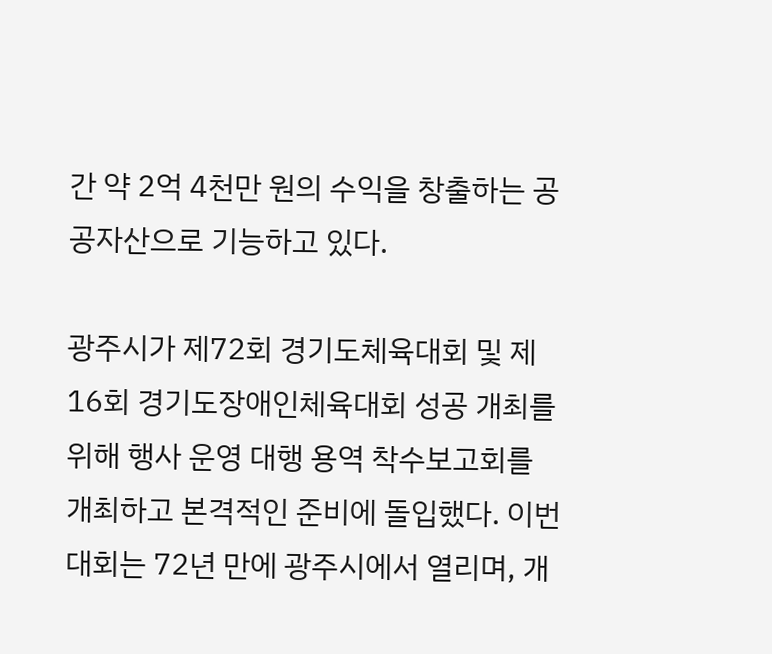간 약 2억 4천만 원의 수익을 창출하는 공공자산으로 기능하고 있다.

광주시가 제72회 경기도체육대회 및 제16회 경기도장애인체육대회 성공 개최를 위해 행사 운영 대행 용역 착수보고회를 개최하고 본격적인 준비에 돌입했다. 이번 대회는 72년 만에 광주시에서 열리며, 개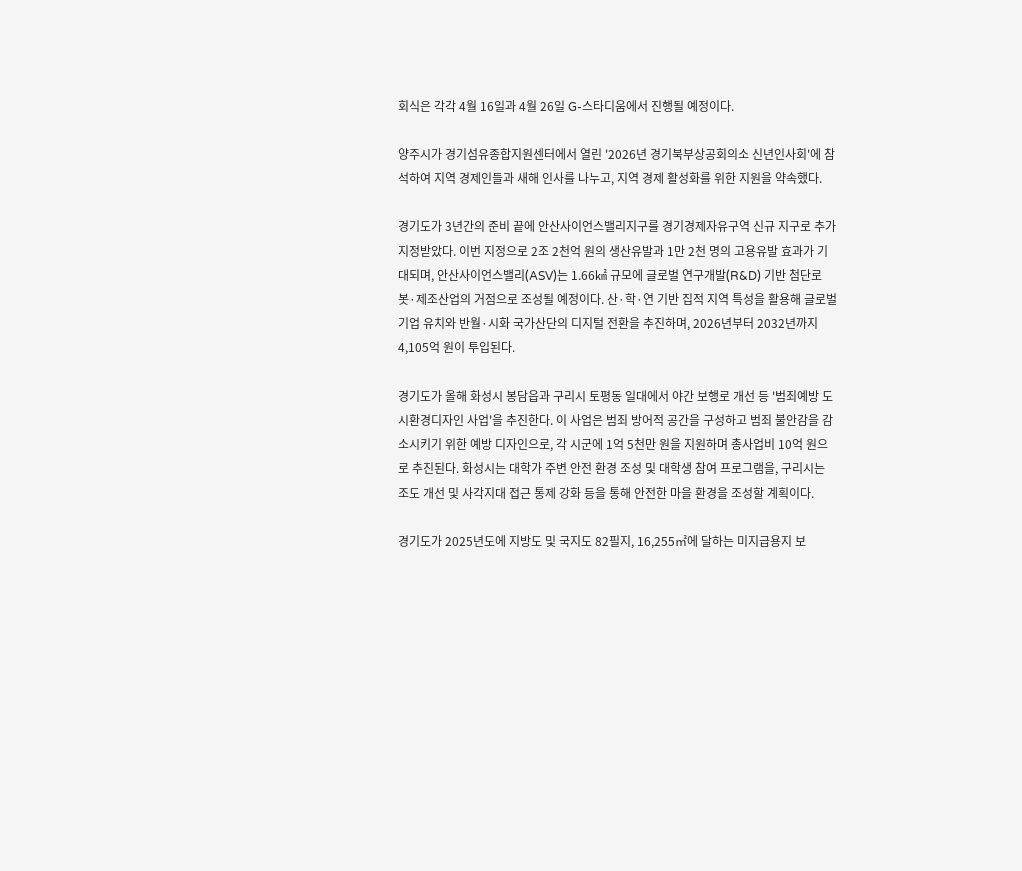회식은 각각 4월 16일과 4월 26일 G-스타디움에서 진행될 예정이다.

양주시가 경기섬유종합지원센터에서 열린 '2026년 경기북부상공회의소 신년인사회'에 참석하여 지역 경제인들과 새해 인사를 나누고, 지역 경제 활성화를 위한 지원을 약속했다.

경기도가 3년간의 준비 끝에 안산사이언스밸리지구를 경기경제자유구역 신규 지구로 추가 지정받았다. 이번 지정으로 2조 2천억 원의 생산유발과 1만 2천 명의 고용유발 효과가 기대되며, 안산사이언스밸리(ASV)는 1.66㎢ 규모에 글로벌 연구개발(R&D) 기반 첨단로봇·제조산업의 거점으로 조성될 예정이다. 산·학·연 기반 집적 지역 특성을 활용해 글로벌 기업 유치와 반월·시화 국가산단의 디지털 전환을 추진하며, 2026년부터 2032년까지 4,105억 원이 투입된다.

경기도가 올해 화성시 봉담읍과 구리시 토평동 일대에서 야간 보행로 개선 등 '범죄예방 도시환경디자인 사업'을 추진한다. 이 사업은 범죄 방어적 공간을 구성하고 범죄 불안감을 감소시키기 위한 예방 디자인으로, 각 시군에 1억 5천만 원을 지원하며 총사업비 10억 원으로 추진된다. 화성시는 대학가 주변 안전 환경 조성 및 대학생 참여 프로그램을, 구리시는 조도 개선 및 사각지대 접근 통제 강화 등을 통해 안전한 마을 환경을 조성할 계획이다.

경기도가 2025년도에 지방도 및 국지도 82필지, 16,255㎡에 달하는 미지급용지 보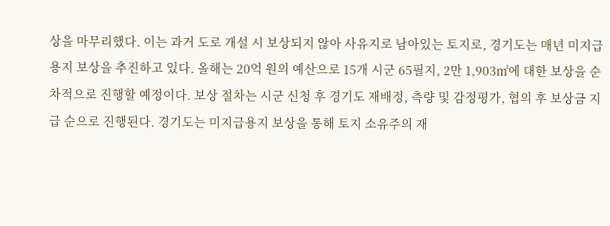상을 마무리했다. 이는 과거 도로 개설 시 보상되지 않아 사유지로 남아있는 토지로, 경기도는 매년 미지급용지 보상을 추진하고 있다. 올해는 20억 원의 예산으로 15개 시군 65필지, 2만 1,903㎡에 대한 보상을 순차적으로 진행할 예정이다. 보상 절차는 시군 신청 후 경기도 재배정, 측량 및 감정평가, 협의 후 보상금 지급 순으로 진행된다. 경기도는 미지급용지 보상을 통해 토지 소유주의 재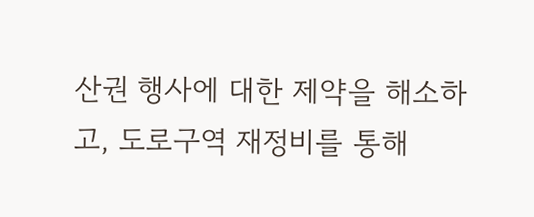산권 행사에 대한 제약을 해소하고, 도로구역 재정비를 통해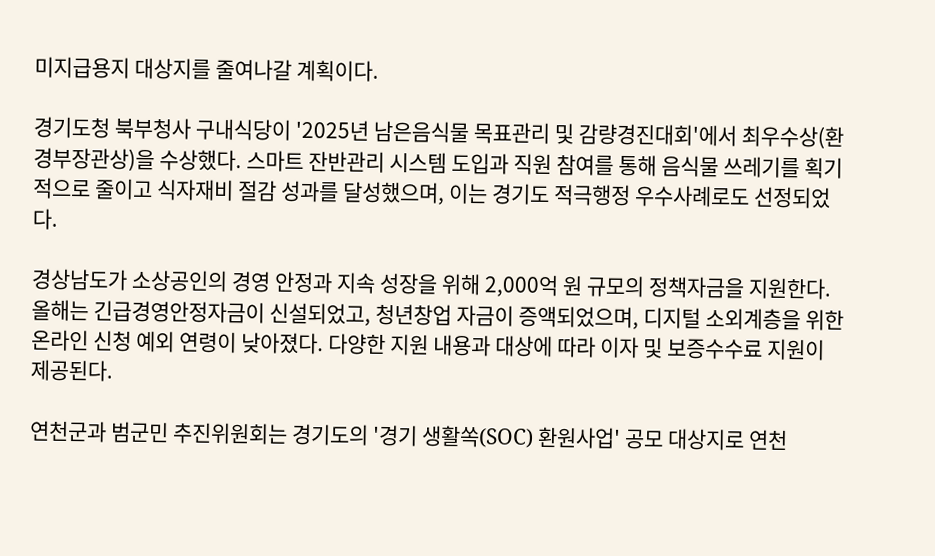미지급용지 대상지를 줄여나갈 계획이다.

경기도청 북부청사 구내식당이 '2025년 남은음식물 목표관리 및 감량경진대회'에서 최우수상(환경부장관상)을 수상했다. 스마트 잔반관리 시스템 도입과 직원 참여를 통해 음식물 쓰레기를 획기적으로 줄이고 식자재비 절감 성과를 달성했으며, 이는 경기도 적극행정 우수사례로도 선정되었다.

경상남도가 소상공인의 경영 안정과 지속 성장을 위해 2,000억 원 규모의 정책자금을 지원한다. 올해는 긴급경영안정자금이 신설되었고, 청년창업 자금이 증액되었으며, 디지털 소외계층을 위한 온라인 신청 예외 연령이 낮아졌다. 다양한 지원 내용과 대상에 따라 이자 및 보증수수료 지원이 제공된다.

연천군과 범군민 추진위원회는 경기도의 '경기 생활쏙(SOC) 환원사업' 공모 대상지로 연천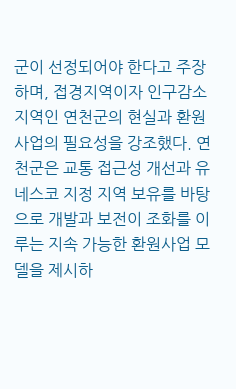군이 선정되어야 한다고 주장하며, 접경지역이자 인구감소지역인 연천군의 현실과 환원사업의 필요성을 강조했다. 연천군은 교통 접근성 개선과 유네스코 지정 지역 보유를 바탕으로 개발과 보전이 조화를 이루는 지속 가능한 환원사업 모델을 제시하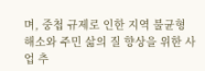며, 중첩 규제로 인한 지역 불균형 해소와 주민 삶의 질 향상을 위한 사업 추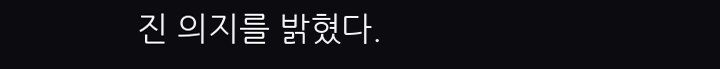진 의지를 밝혔다.